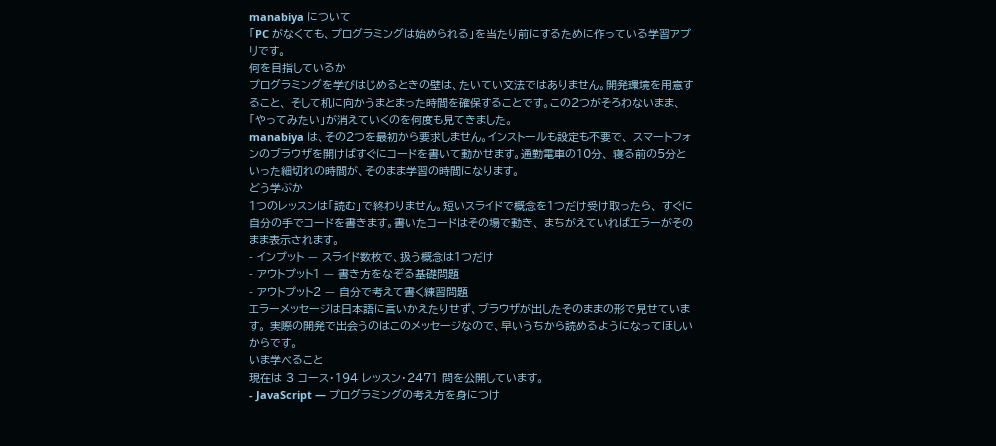manabiya について
「PC がなくても、プログラミングは始められる」を当たり前にするために作っている学習アプリです。
何を目指しているか
プログラミングを学びはじめるときの壁は、たいてい文法ではありません。開発環境を用意すること、 そして机に向かうまとまった時間を確保することです。この2つがそろわないまま、 「やってみたい」が消えていくのを何度も見てきました。
manabiya は、その2つを最初から要求しません。インストールも設定も不要で、 スマートフォンのブラウザを開けばすぐにコードを書いて動かせます。通勤電車の10分、 寝る前の5分といった細切れの時間が、そのまま学習の時間になります。
どう学ぶか
1つのレッスンは「読む」で終わりません。短いスライドで概念を1つだけ受け取ったら、 すぐに自分の手でコードを書きます。書いたコードはその場で動き、 まちがえていればエラーがそのまま表示されます。
- インプット — スライド数枚で、扱う概念は1つだけ
- アウトプット1 — 書き方をなぞる基礎問題
- アウトプット2 — 自分で考えて書く練習問題
エラーメッセージは日本語に言いかえたりせず、ブラウザが出したそのままの形で見せています。 実際の開発で出会うのはこのメッセージなので、早いうちから読めるようになってほしいからです。
いま学べること
現在は 3 コース・194 レッスン・2471 問を公開しています。
- JavaScript — プログラミングの考え方を身につけ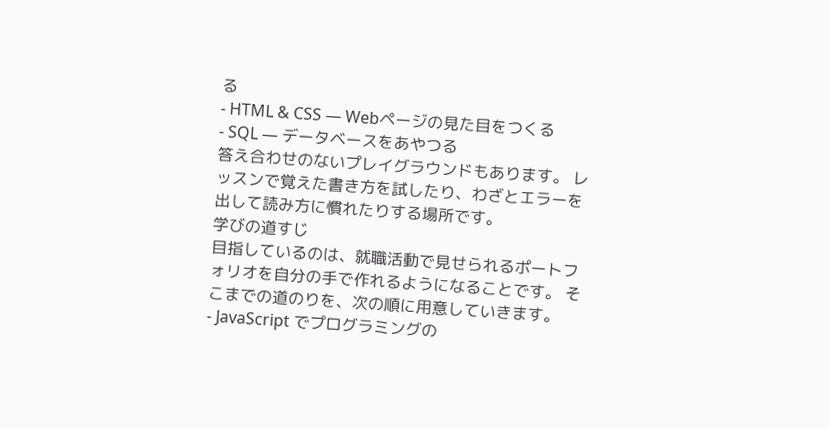る
- HTML & CSS — Webページの見た目をつくる
- SQL — データベースをあやつる
答え合わせのないプレイグラウンドもあります。 レッスンで覚えた書き方を試したり、わざとエラーを出して読み方に慣れたりする場所です。
学びの道すじ
目指しているのは、就職活動で見せられるポートフォリオを自分の手で作れるようになることです。 そこまでの道のりを、次の順に用意していきます。
- JavaScript でプログラミングの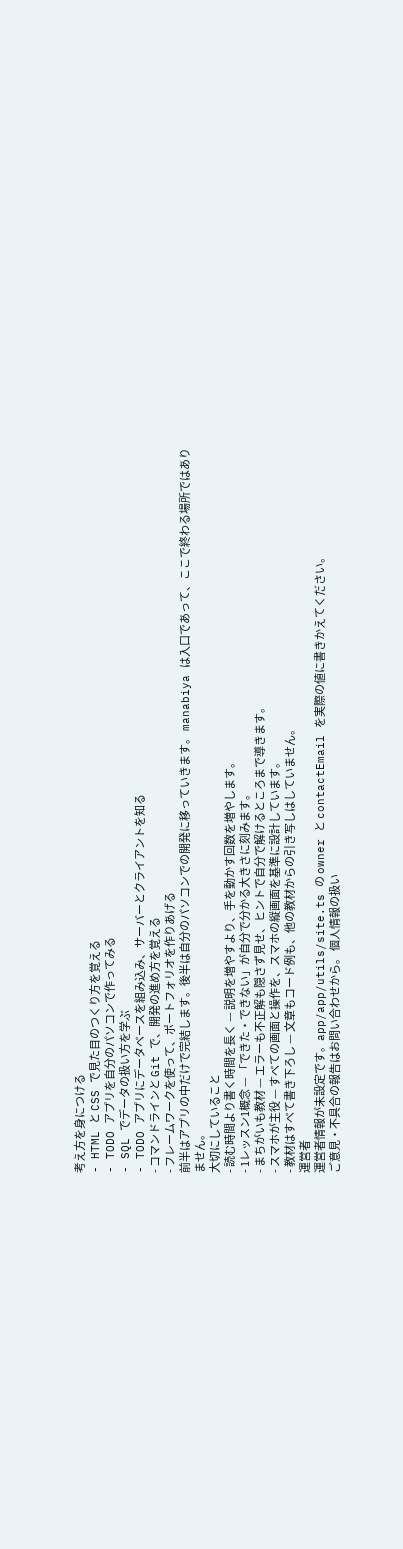考え方を身につける
- HTML と CSS で見た目のつくり方を覚える
- TODO アプリを自分のパソコンで作ってみる
- SQL でデータの扱い方を学ぶ
- TODO アプリにデータベースを組み込み、サーバーとクライアントを知る
- コマンドラインと Git で、開発の進め方を覚える
- フレームワークを使って、ポートフォリオを作りあげる
前半はアプリの中だけで完結します。後半は自分のパソコンでの開発に移っていきます。 manabiya は入口であって、ここで終わる場所ではありません。
大切にしていること
- 読む時間より書く時間を長く — 説明を増やすより、手を動かす回数を増やします。
- 1レッスン1概念 — 「できた・できない」が自分で分かる大きさに刻みます。
- まちがいも教材 — エラーも不正解も隠さず見せ、ヒントで自分で解けるところまで導きます。
- スマホが主役 — すべての画面と操作を、スマホの縦画面を基準に設計しています。
- 教材はすべて書き下ろし — 文章もコード例も、他の教材からの引き写しはしていません。
運営者
運営者情報が未設定です。app/app/utils/site.ts の owner と contactEmail を実際の値に書きかえてください。
ご意見・不具合の報告はお問い合わせから。 個人情報の扱い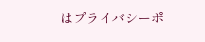はプライバシーポ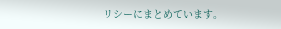リシーにまとめています。